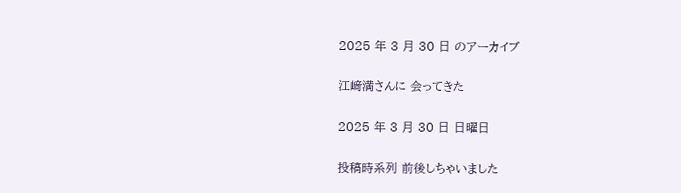2025 年 3 月 30 日 のアーカイブ

江﨑満さんに 会ってきた

2025 年 3 月 30 日 日曜日

投稿時系列 前後しちゃいました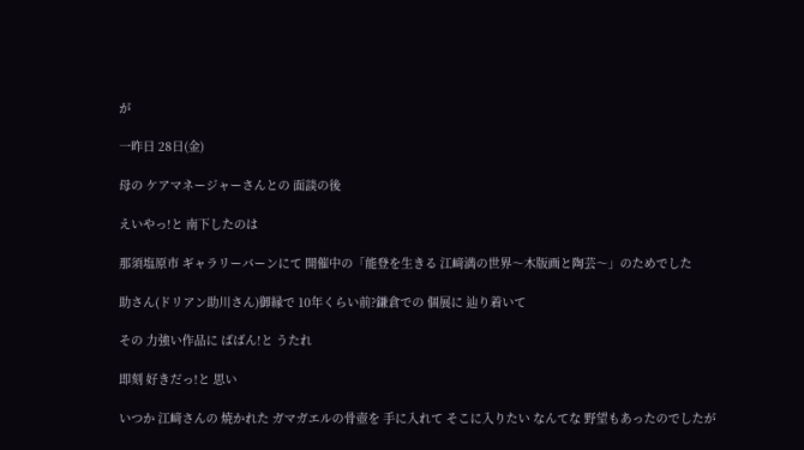が

一昨日 28日(金)

母の ケアマネージャーさんとの 面談の後

えいやっ!と 南下したのは

那須塩原市 ギャラリーバーンにて 開催中の「能登を生きる 江﨑満の世界〜木版画と陶芸〜」のためでした

助さん(ドリアン助川さん)御縁で 10年くらい前?鎌倉での 個展に 辿り着いて

その 力強い作品に ばばん!と うたれ

即刻 好きだっ!と 思い

いつか 江﨑さんの 焼かれた ガマガエルの骨壺を 手に入れて そこに入りたい なんてな 野望もあったのでしたが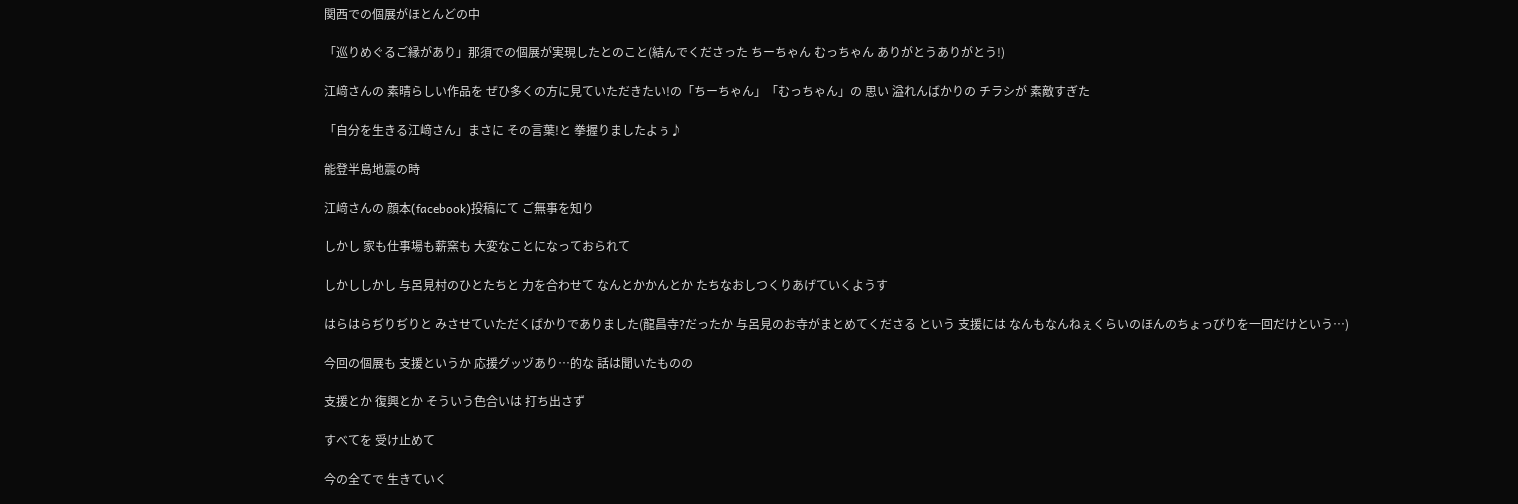関西での個展がほとんどの中

「巡りめぐるご縁があり」那須での個展が実現したとのこと(結んでくださった ちーちゃん むっちゃん ありがとうありがとう!)

江﨑さんの 素晴らしい作品を ぜひ多くの方に見ていただきたい!の「ちーちゃん」「むっちゃん」の 思い 溢れんばかりの チラシが 素敵すぎた

「自分を生きる江﨑さん」まさに その言葉!と 拳握りましたよぅ♪

能登半島地震の時

江﨑さんの 顔本(facebook)投稿にて ご無事を知り

しかし 家も仕事場も薪窯も 大変なことになっておられて

しかししかし 与呂見村のひとたちと 力を合わせて なんとかかんとか たちなおしつくりあげていくようす

はらはらぢりぢりと みさせていただくばかりでありました(龍昌寺?だったか 与呂見のお寺がまとめてくださる という 支援には なんもなんねぇくらいのほんのちょっぴりを一回だけという…)

今回の個展も 支援というか 応援グッヅあり…的な 話は聞いたものの

支援とか 復興とか そういう色合いは 打ち出さず

すべてを 受け止めて

今の全てで 生きていく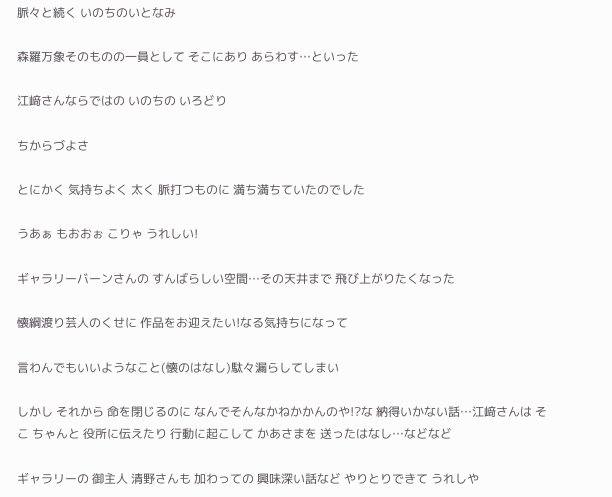脈々と続く いのちのいとなみ

森羅万象そのものの一員として そこにあり あらわす…といった

江﨑さんならではの いのちの いろどり

ちからづよさ

とにかく 気持ちよく 太く 脈打つものに 満ち満ちていたのでした

うあぁ もおおぉ こりゃ うれしい!

ギャラリーバーンさんの すんばらしい空間…その天井まで 飛び上がりたくなった

懐綱渡り芸人のくせに 作品をお迎えたい!なる気持ちになって

言わんでもいいようなこと(懐のはなし)駄々漏らしてしまい

しかし それから 命を閉じるのに なんでそんなかねかかんのや!?な 納得いかない話…江﨑さんは そこ ちゃんと 役所に伝えたり 行動に起こして かあさまを 送ったはなし…などなど

ギャラリーの 御主人 清野さんも 加わっての 興味深い話など やりとりできて うれしや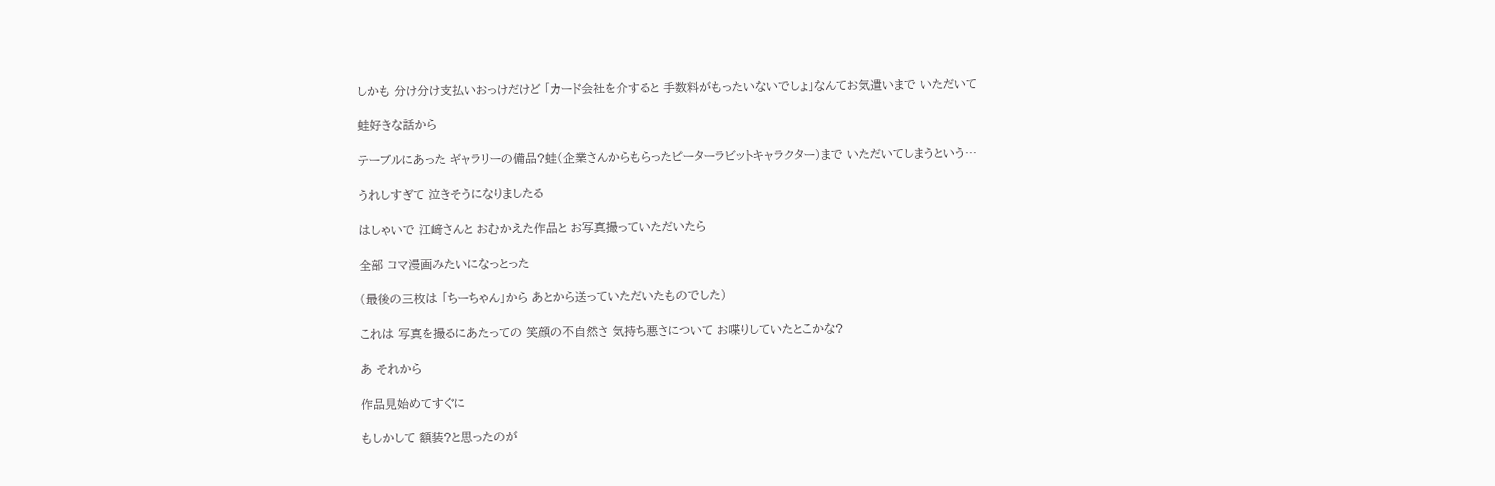しかも 分け分け支払いおっけだけど 「カード会社を介すると 手数料がもったいないでしょ」なんてお気遣いまで いただいて

蛙好きな話から

テーブルにあった ギャラリーの備品?蛙(企業さんからもらったピーターラビットキャラクター)まで いただいてしまうという…

うれしすぎて 泣きそうになりましたる

はしゃいで 江﨑さんと おむかえた作品と お写真撮っていただいたら

全部 コマ漫画みたいになっとった

(最後の三枚は 「ちーちゃん」から あとから送っていただいたものでした)

これは 写真を撮るにあたっての 笑顔の不自然さ 気持ち悪さについて お喋りしていたとこかな?

あ それから

作品見始めてすぐに

もしかして 額装?と思ったのが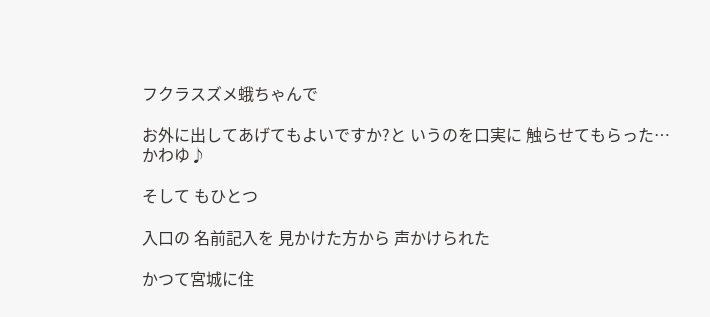フクラスズメ蛾ちゃんで

お外に出してあげてもよいですか?と いうのを口実に 触らせてもらった…かわゆ♪

そして もひとつ

入口の 名前記入を 見かけた方から 声かけられた

かつて宮城に住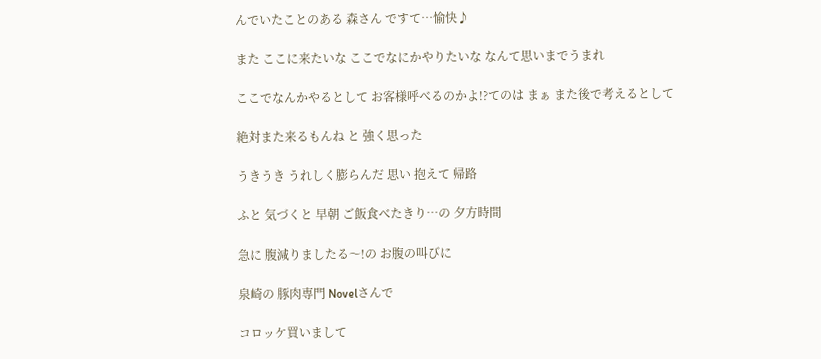んでいたことのある 森さん ですて…愉快♪

また ここに来たいな ここでなにかやりたいな なんて思いまでうまれ

ここでなんかやるとして お客様呼べるのかよ!?てのは まぁ また後で考えるとして

絶対また来るもんね と 強く思った

うきうき うれしく膨らんだ 思い 抱えて 帰路

ふと 気づくと 早朝 ご飯食べたきり…の 夕方時間

急に 腹減りましたる〜!の お腹の叫びに

泉崎の 豚肉専門 Novelさんで

コロッケ買いまして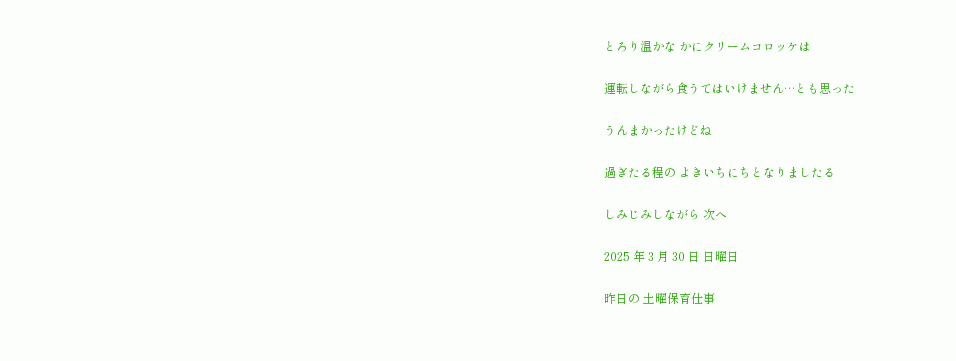とろり温かな かにクリームコロッケは

運転しながら食うてはいけません…とも思った

うんまかったけどね

過ぎたる程の よきいちにちとなりましたる

しみじみしながら 次へ

2025 年 3 月 30 日 日曜日

昨日の 土曜保育仕事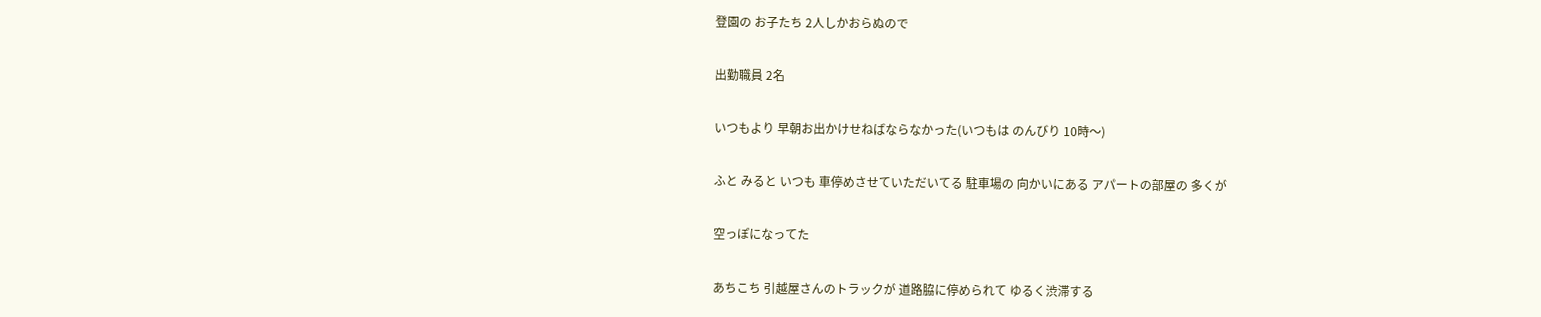登園の お子たち 2人しかおらぬので

出勤職員 2名

いつもより 早朝お出かけせねばならなかった(いつもは のんびり 10時〜)

ふと みると いつも 車停めさせていただいてる 駐車場の 向かいにある アパートの部屋の 多くが

空っぽになってた

あちこち 引越屋さんのトラックが 道路脇に停められて ゆるく渋滞する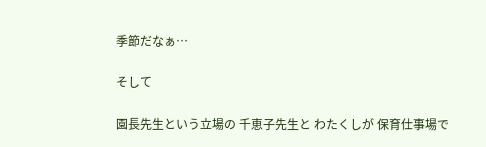季節だなぁ…

そして

園長先生という立場の 千恵子先生と わたくしが 保育仕事場で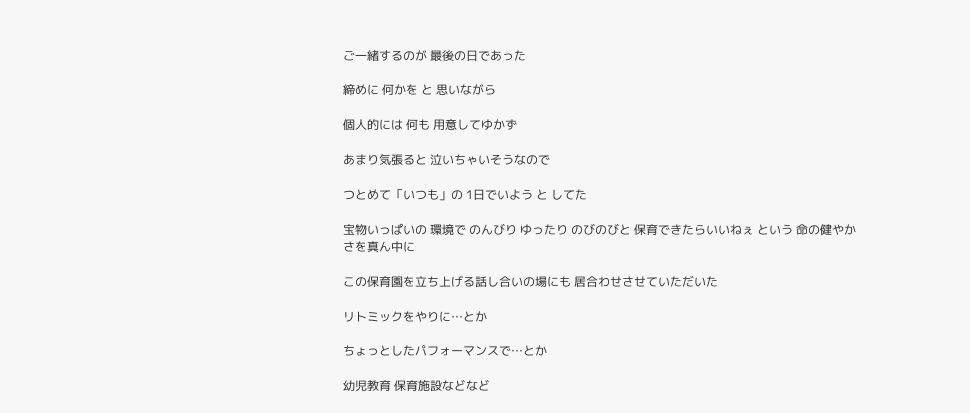ご一緒するのが 最後の日であった

締めに 何かを と 思いながら

個人的には 何も 用意してゆかず

あまり気張ると 泣いちゃいそうなので

つとめて「いつも」の 1日でいよう と してた

宝物いっぱいの 環境で のんびり ゆったり のびのびと 保育できたらいいねぇ という 命の健やかさを真ん中に

この保育園を立ち上げる話し合いの場にも 居合わせさせていただいた

リトミックをやりに…とか

ちょっとしたパフォーマンスで…とか

幼児教育 保育施設などなど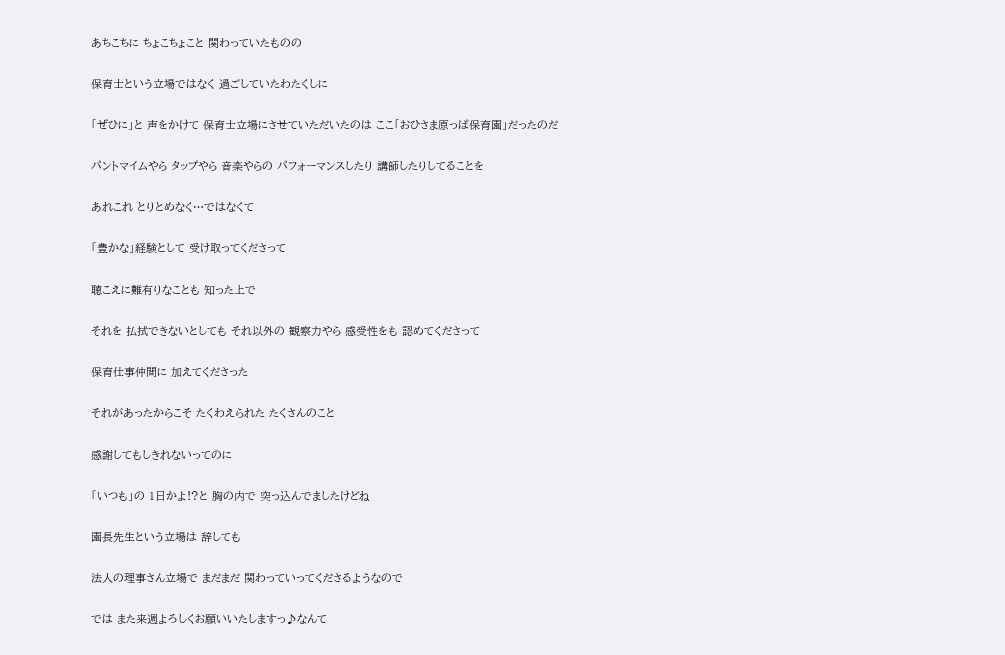あちこちに ちょこちょこと 関わっていたものの

保育士という立場ではなく 過ごしていたわたくしに

「ぜひに」と 声をかけて 保育士立場にさせていただいたのは ここ「おひさま原っぱ保育園」だったのだ

パントマイムやら タップやら 音楽やらの パフォーマンスしたり 講師したりしてることを

あれこれ とりとめなく…ではなくて

「豊かな」経験として 受け取ってくださって

聴こえに難有りなことも 知った上で

それを 払拭できないとしても それ以外の 観察力やら 感受性をも 認めてくださって

保育仕事仲間に 加えてくださった

それがあったからこそ たくわえられた たくさんのこと

感謝してもしきれないってのに

「いつも」の 1日かよ!?と 胸の内で 突っ込んでましたけどね

園長先生という立場は 辞しても

法人の理事さん立場で まだまだ 関わっていってくださるようなので

では また来週よろしくお願いいたしますっ♪なんて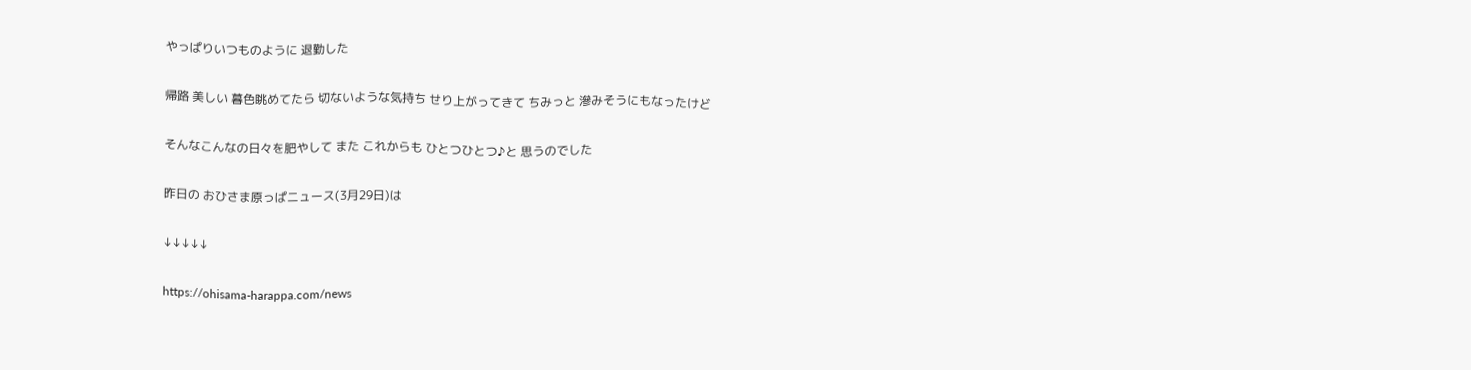やっぱりいつものように 退勤した

帰路 美しい 暮色眺めてたら 切ないような気持ち せり上がってきて ちみっと 滲みそうにもなったけど

そんなこんなの日々を肥やして また これからも ひとつひとつ♪と 思うのでした

昨日の おひさま原っぱニュース(3月29日)は

↓↓↓↓↓

https://ohisama-harappa.com/news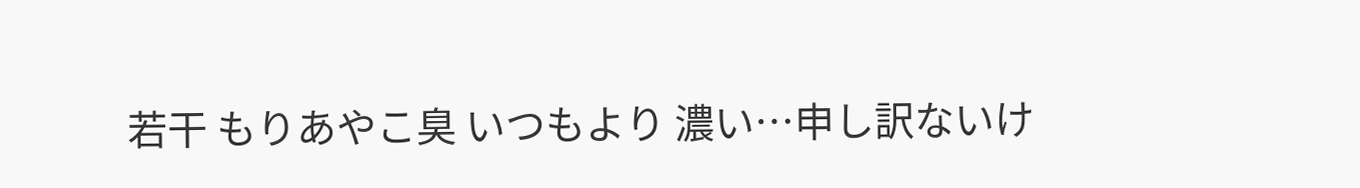若干 もりあやこ臭 いつもより 濃い…申し訳ないけ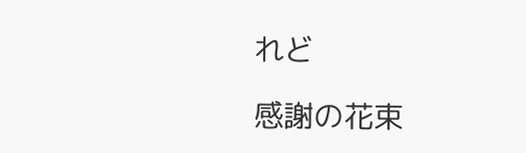れど

感謝の花束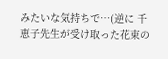みたいな気持ちで…(逆に 千恵子先生が受け取った花束の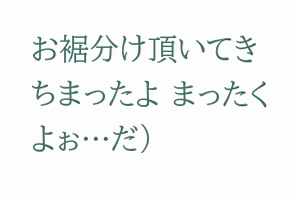お裾分け頂いてきちまったよ まったくよぉ…だ)